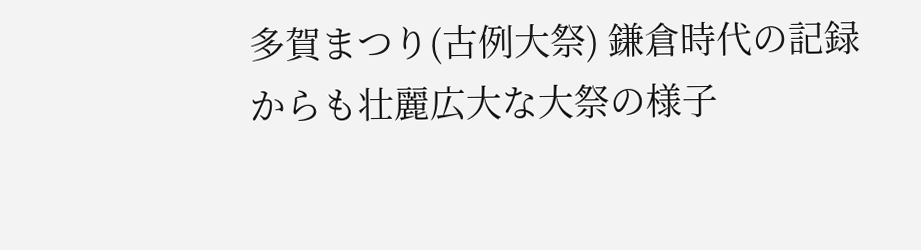多賀まつり(古例大祭) 鎌倉時代の記録からも壮麗広大な大祭の様子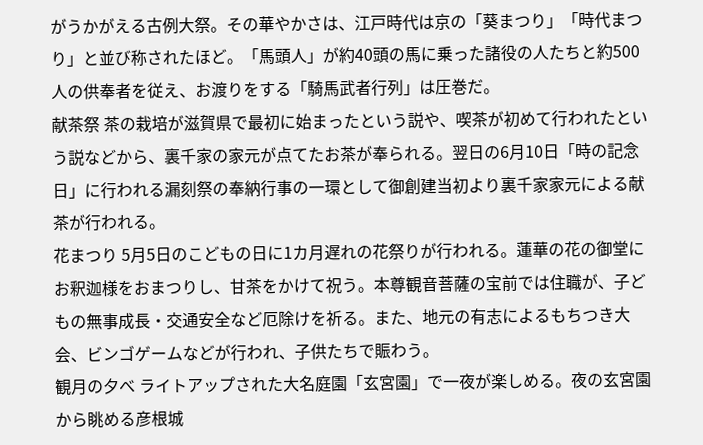がうかがえる古例大祭。その華やかさは、江戸時代は京の「葵まつり」「時代まつり」と並び称されたほど。「馬頭人」が約40頭の馬に乗った諸役の人たちと約500人の供奉者を従え、お渡りをする「騎馬武者行列」は圧巻だ。
献茶祭 茶の栽培が滋賀県で最初に始まったという説や、喫茶が初めて行われたという説などから、裏千家の家元が点てたお茶が奉られる。翌日の6月10日「時の記念日」に行われる漏刻祭の奉納行事の一環として御創建当初より裏千家家元による献茶が行われる。
花まつり 5月5日のこどもの日に1カ月遅れの花祭りが行われる。蓮華の花の御堂にお釈迦様をおまつりし、甘茶をかけて祝う。本尊観音菩薩の宝前では住職が、子どもの無事成長・交通安全など厄除けを祈る。また、地元の有志によるもちつき大会、ビンゴゲームなどが行われ、子供たちで賑わう。
観月の夕べ ライトアップされた大名庭園「玄宮園」で一夜が楽しめる。夜の玄宮園から眺める彦根城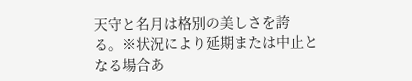天守と名月は格別の美しさを誇る。※状況により延期または中止となる場合あ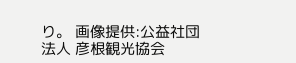り。 画像提供:公益社団法人 彦根観光協会